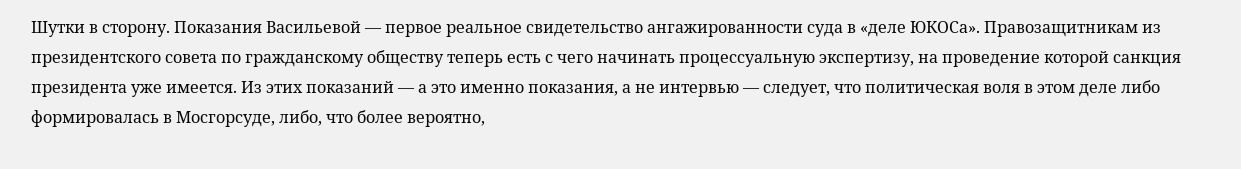Шутки в сторону. Показания Васильевой — первое реальное свидетельство ангажированности суда в «деле ЮКОСа». Правозащитникам из президентского совета по гражданскому обществу теперь есть с чего начинать процессуальную экспертизу, на проведение которой санкция президента уже имеется. Из этих показаний — а это именно показания, а не интервью — следует, что политическая воля в этом деле либо формировалась в Мосгорсуде, либо, что более вероятно,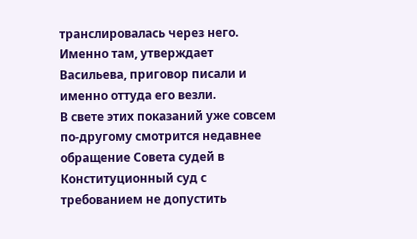транслировалась через него. Именно там, утверждает Васильева, приговор писали и именно оттуда его везли.
В свете этих показаний уже совсем по-другому смотрится недавнее обращение Совета судей в Конституционный суд с требованием не допустить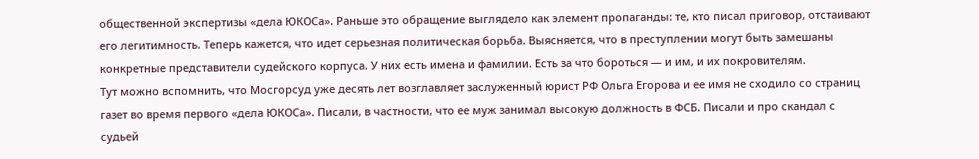общественной экспертизы «дела ЮКОСа». Раньше это обращение выглядело как элемент пропаганды: те, кто писал приговор, отстаивают его легитимность. Теперь кажется, что идет серьезная политическая борьба. Выясняется, что в преступлении могут быть замешаны конкретные представители судейского корпуса. У них есть имена и фамилии. Есть за что бороться — и им, и их покровителям.
Тут можно вспомнить, что Мосгорсуд уже десять лет возглавляет заслуженный юрист РФ Ольга Егорова и ее имя не сходило со страниц газет во время первого «дела ЮКОСа». Писали, в частности, что ее муж занимал высокую должность в ФСБ. Писали и про скандал с судьей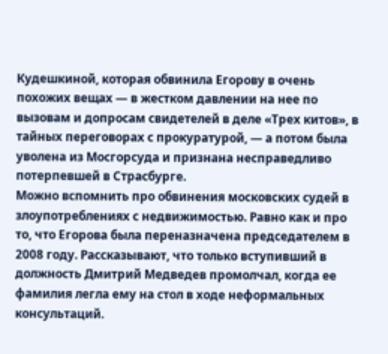Кудешкиной, которая обвинила Егорову в очень похожих вещах — в жестком давлении на нее по вызовам и допросам свидетелей в деле «Трех китов», в тайных переговорах с прокуратурой, — а потом была уволена из Мосгорсуда и признана несправедливо потерпевшей в Страсбурге.
Можно вспомнить про обвинения московских судей в злоупотреблениях с недвижимостью. Равно как и про то, что Егорова была переназначена председателем в 2008 году. Рассказывают, что только вступивший в должность Дмитрий Медведев промолчал, когда ее фамилия легла ему на стол в ходе неформальных консультаций.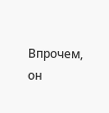Впрочем, он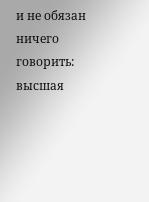и не обязан ничего говорить: высшая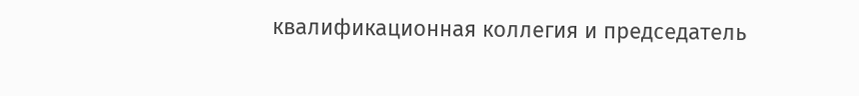квалификационная коллегия и председатель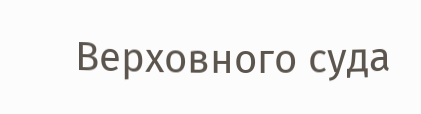Верховного суда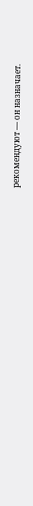рекомендуют — он назначает.